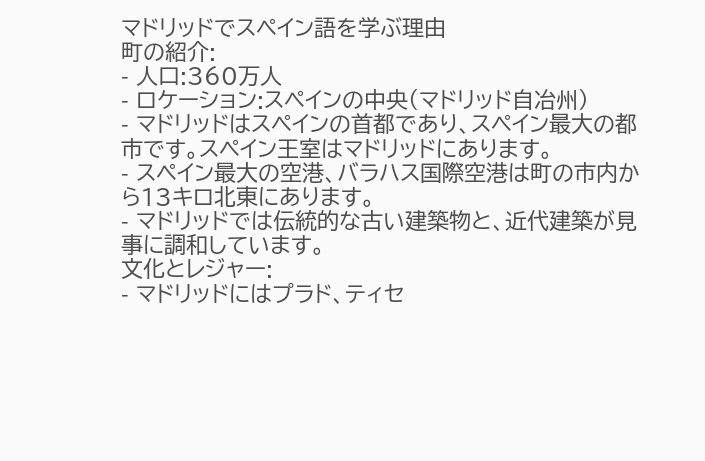マドリッドでスペイン語を学ぶ理由
町の紹介:
- 人口:360万人
- ロケーション:スペインの中央(マドリッド自冶州)
- マドリッドはスペインの首都であり、スペイン最大の都市です。スペイン王室はマドリッドにあります。
- スペイン最大の空港、バラハス国際空港は町の市内から13キロ北東にあります。
- マドリッドでは伝統的な古い建築物と、近代建築が見事に調和しています。
文化とレジャー:
- マドリッドにはプラド、ティセ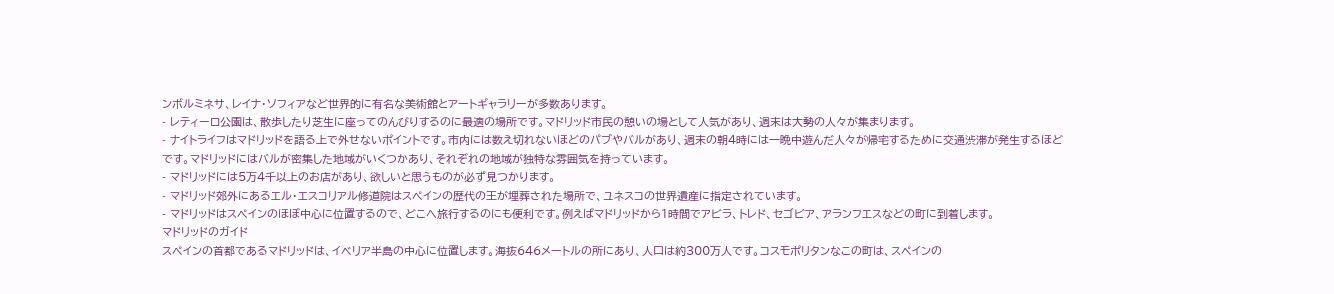ンボルミネサ、レイナ・ソフィアなど世界的に有名な美術館とアートギャラリーが多数あります。
- レティーロ公園は、散歩したり芝生に座ってのんびりするのに最適の場所です。マドリッド市民の憩いの場として人気があり、週末は大勢の人々が集まります。
- ナイトライフはマドリッドを語る上で外せないポイントです。市内には数え切れないほどのパブやバルがあり、週末の朝4時には一晩中遊んだ人々が帰宅するために交通渋滞が発生するほどです。マドリッドにはバルが密集した地域がいくつかあり、それぞれの地域が独特な雰囲気を持っています。
- マドリッドには5万4千以上のお店があり、欲しいと思うものが必ず見つかります。
- マドリッド郊外にあるエル・エスコリアル修道院はスペインの歴代の王が埋葬された場所で、ユネスコの世界遺産に指定されています。
- マドリッドはスペインのほぼ中心に位置するので、どこへ旅行するのにも便利です。例えばマドリッドから1時間でアビラ、トレド、セゴビア、アランフエスなどの町に到着します。
マドリッドのガイド
スペインの首都であるマドリッドは、イベリア半島の中心に位置します。海抜646メートルの所にあり、人口は約300万人です。コスモポリタンなこの町は、スペインの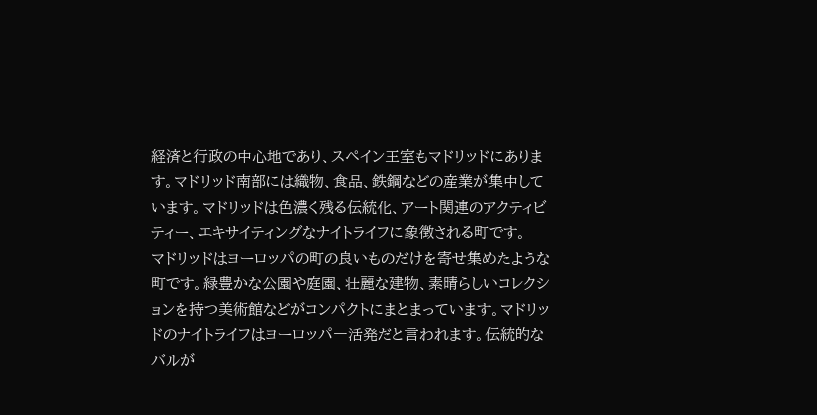経済と行政の中心地であり、スペイン王室もマドリッドにあります。マドリッド南部には織物、食品、鉄鋼などの産業が集中しています。マドリッドは色濃く残る伝統化、アート関連のアクティビティー、エキサイティングなナイトライフに象徴される町です。
マドリッドはヨーロッパの町の良いものだけを寄せ集めたような町です。緑豊かな公園や庭園、壮麗な建物、素晴らしいコレクションを持つ美術館などがコンパクトにまとまっています。マドリッドのナイトライフはヨーロッパ一活発だと言われます。伝統的なバルが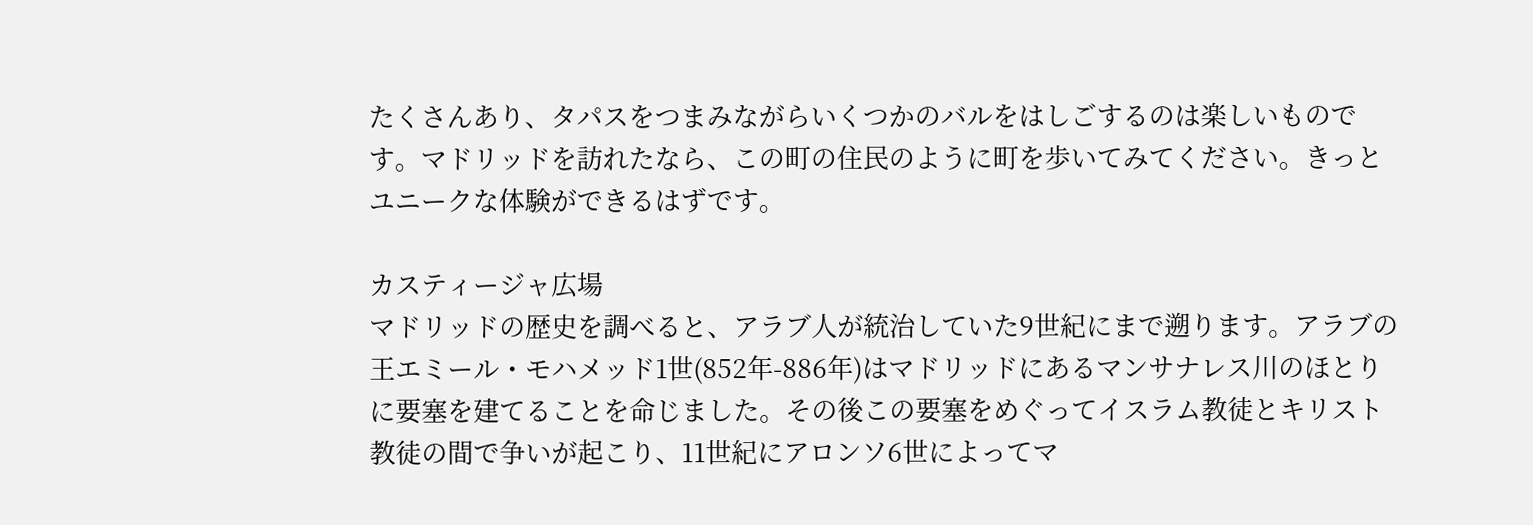たくさんあり、タパスをつまみながらいくつかのバルをはしごするのは楽しいものです。マドリッドを訪れたなら、この町の住民のように町を歩いてみてください。きっとユニークな体験ができるはずです。

カスティージャ広場
マドリッドの歴史を調べると、アラブ人が統治していた9世紀にまで遡ります。アラブの王エミール・モハメッド1世(852年-886年)はマドリッドにあるマンサナレス川のほとりに要塞を建てることを命じました。その後この要塞をめぐってイスラム教徒とキリスト教徒の間で争いが起こり、11世紀にアロンソ6世によってマ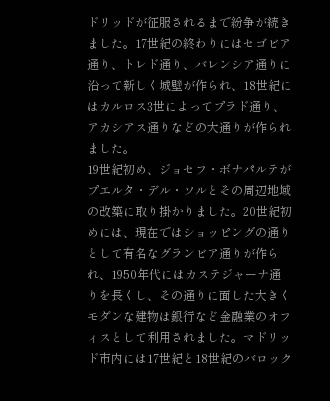ドリッドが征服されるまで紛争が続きました。17世紀の終わりにはセゴビア通り、トレド通り、バレンシア通りに沿って新しく城壁が作られ、18世紀にはカルロス3世によってプラド通り、アカシアス通りなどの大通りが作られました。
19世紀初め、ジョセフ・ボナパルテがプエルタ・デル・ソルとその周辺地域の改築に取り掛かりました。20世紀初めには、現在ではショッピングの通りとして有名なグランビア通りが作られ、1950年代にはカステジャーナ通りを長くし、その通りに面した大きくモダンな建物は銀行など金融業のオフィスとして利用されました。マドリッド市内には17世紀と18世紀のバロック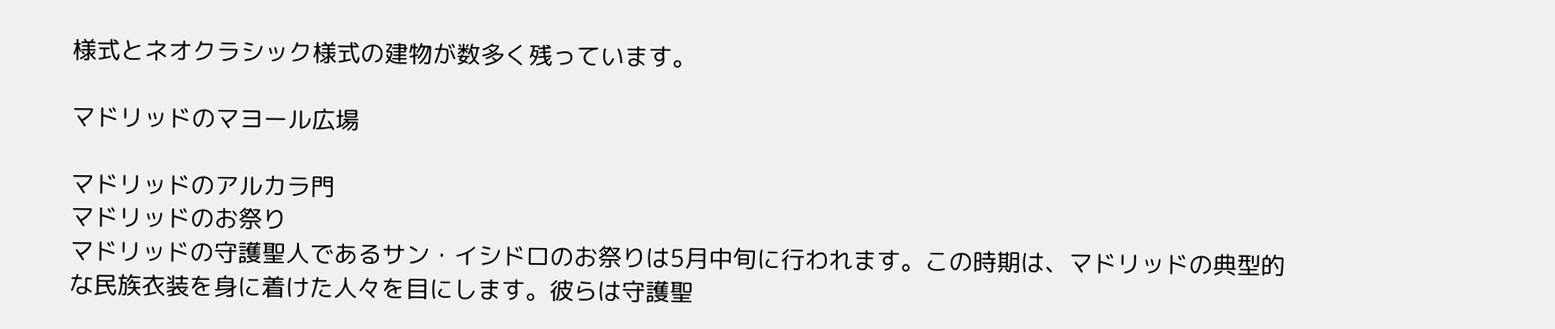様式とネオクラシック様式の建物が数多く残っています。

マドリッドのマヨール広場

マドリッドのアルカラ門
マドリッドのお祭り
マドリッドの守護聖人であるサン・イシドロのお祭りは5月中旬に行われます。この時期は、マドリッドの典型的な民族衣装を身に着けた人々を目にします。彼らは守護聖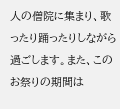人の僧院に集まり、歌ったり踊ったりしながら過ごします。また、このお祭りの期間は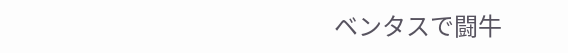ベンタスで闘牛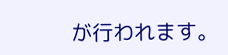が行われます。